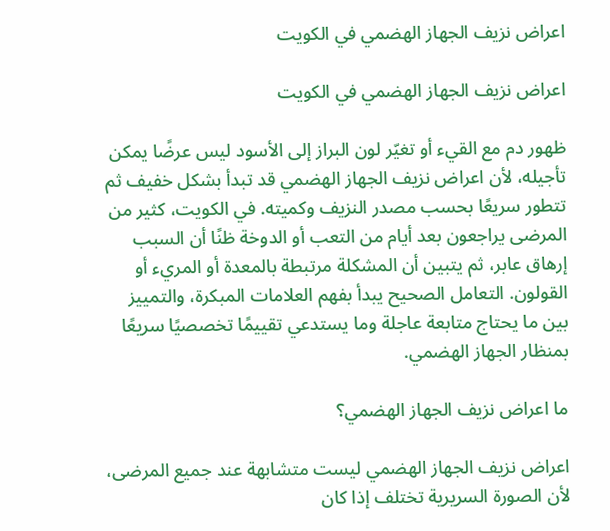اعراض نزيف الجهاز الهضمي في الكويت

اعراض نزيف الجهاز الهضمي في الكويت

ظهور دم مع القيء أو تغيّر لون البراز إلى الأسود ليس عرضًا يمكن تأجيله، لأن اعراض نزيف الجهاز الهضمي قد تبدأ بشكل خفيف ثم تتطور سريعًا بحسب مصدر النزيف وكميته. في الكويت، كثير من المرضى يراجعون بعد أيام من التعب أو الدوخة ظنًا أن السبب إرهاق عابر، ثم يتبين أن المشكلة مرتبطة بالمعدة أو المريء أو القولون. التعامل الصحيح يبدأ بفهم العلامات المبكرة، والتمييز بين ما يحتاج متابعة عاجلة وما يستدعي تقييمًا تخصصيًا سريعًا بمنظار الجهاز الهضمي.

ما اعراض نزيف الجهاز الهضمي؟

اعراض نزيف الجهاز الهضمي ليست متشابهة عند جميع المرضى، لأن الصورة السريرية تختلف إذا كان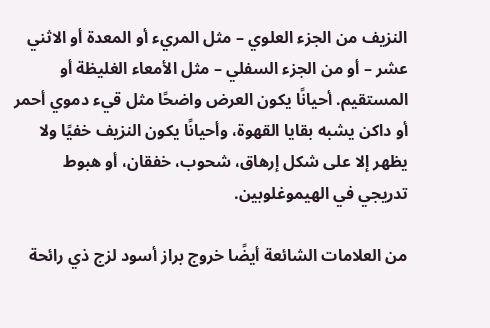النزيف من الجزء العلوي – مثل المريء أو المعدة أو الاثني عشر – أو من الجزء السفلي – مثل الأمعاء الغليظة أو المستقيم. أحيانًا يكون العرض واضحًا مثل قيء دموي أحمر أو داكن يشبه بقايا القهوة، وأحيانًا يكون النزيف خفيًا ولا يظهر إلا على شكل إرهاق، شحوب، خفقان، أو هبوط تدريجي في الهيموغلوبين.

من العلامات الشائعة أيضًا خروج براز أسود لزج ذي رائحة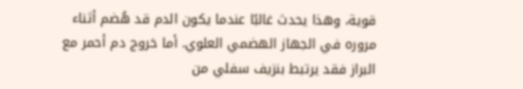قوية، وهذا يحدث غالبًا عندما يكون الدم قد هُضم أثناء مروره في الجهاز الهضمي العلوي. أما خروج دم أحمر مع البراز فقد يرتبط بنزيف سفلي من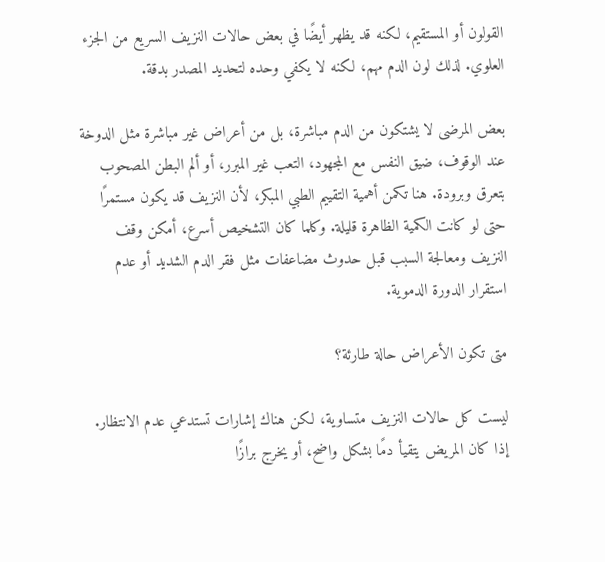القولون أو المستقيم، لكنه قد يظهر أيضًا في بعض حالات النزيف السريع من الجزء العلوي. لذلك لون الدم مهم، لكنه لا يكفي وحده لتحديد المصدر بدقة.

بعض المرضى لا يشتكون من الدم مباشرة، بل من أعراض غير مباشرة مثل الدوخة عند الوقوف، ضيق النفس مع المجهود، التعب غير المبرر، أو ألم البطن المصحوب بتعرق وبرودة. هنا تكمن أهمية التقييم الطبي المبكر، لأن النزيف قد يكون مستمرًا حتى لو كانت الكمية الظاهرة قليلة. وكلما كان التشخيص أسرع، أمكن وقف النزيف ومعالجة السبب قبل حدوث مضاعفات مثل فقر الدم الشديد أو عدم استقرار الدورة الدموية.

متى تكون الأعراض حالة طارئة؟

ليست كل حالات النزيف متساوية، لكن هناك إشارات تستدعي عدم الانتظار. إذا كان المريض يتقيأ دمًا بشكل واضح، أو يخرج برازًا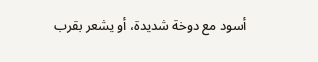أسود مع دوخة شديدة، أو يشعر بقرب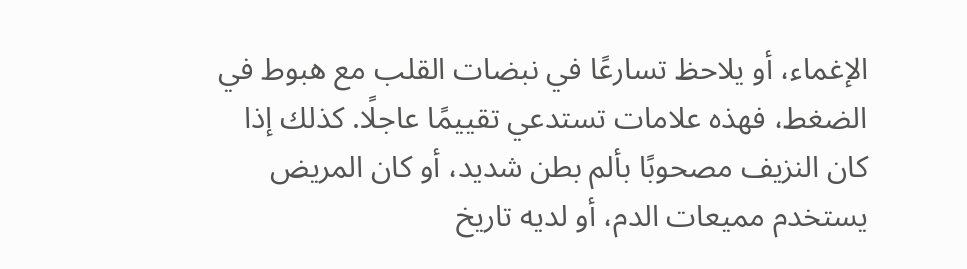الإغماء، أو يلاحظ تسارعًا في نبضات القلب مع هبوط في الضغط، فهذه علامات تستدعي تقييمًا عاجلًا. كذلك إذا كان النزيف مصحوبًا بألم بطن شديد، أو كان المريض يستخدم مميعات الدم، أو لديه تاريخ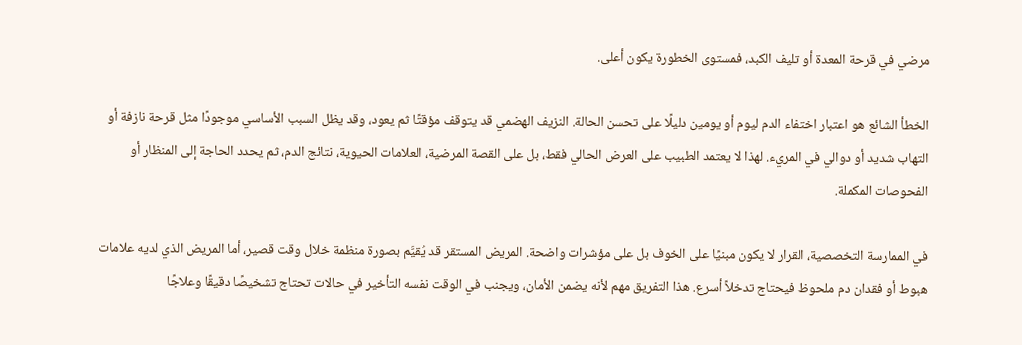مرضي في قرحة المعدة أو تليف الكبد، فمستوى الخطورة يكون أعلى.

الخطأ الشائع هو اعتبار اختفاء الدم ليوم أو يومين دليلًا على تحسن الحالة. النزيف الهضمي قد يتوقف مؤقتًا ثم يعود، وقد يظل السبب الأساسي موجودًا مثل قرحة نازفة أو التهاب شديد أو دوالي في المريء. لهذا لا يعتمد الطبيب على العرض الحالي فقط، بل على القصة المرضية، العلامات الحيوية، نتائج الدم، ثم يحدد الحاجة إلى المنظار أو الفحوصات المكملة.

في الممارسة التخصصية، القرار لا يكون مبنيًا على الخوف بل على مؤشرات واضحة. المريض المستقر قد يُقيَّم بصورة منظمة خلال وقت قصير، أما المريض الذي لديه علامات هبوط أو فقدان دم ملحوظ فيحتاج تدخلاً أسرع. هذا التفريق مهم لأنه يضمن الأمان، ويجنب في الوقت نفسه التأخير في حالات تحتاج تشخيصًا دقيقًا وعلاجًا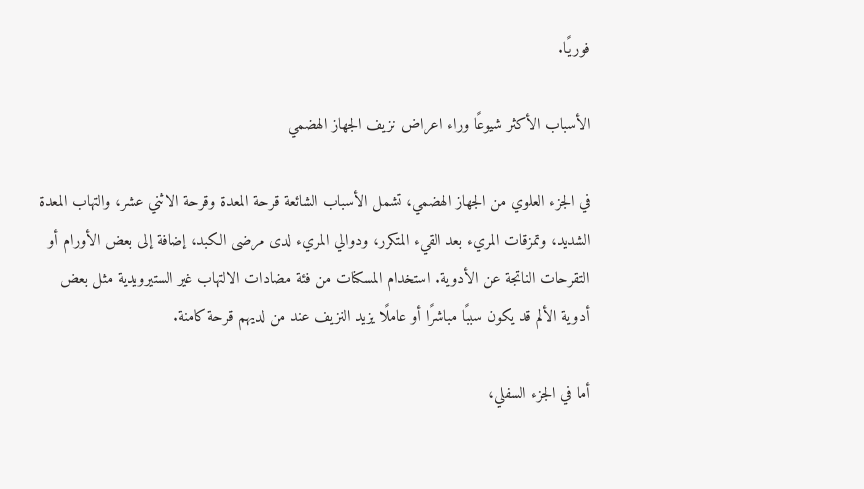فوريًا.

الأسباب الأكثر شيوعًا وراء اعراض نزيف الجهاز الهضمي

في الجزء العلوي من الجهاز الهضمي، تشمل الأسباب الشائعة قرحة المعدة وقرحة الاثني عشر، والتهاب المعدة الشديد، وتمزقات المريء بعد القيء المتكرر، ودوالي المريء لدى مرضى الكبد، إضافة إلى بعض الأورام أو التقرحات الناتجة عن الأدوية. استخدام المسكنات من فئة مضادات الالتهاب غير الستيرويدية مثل بعض أدوية الألم قد يكون سببًا مباشرًا أو عاملًا يزيد النزيف عند من لديهم قرحة كامنة.

أما في الجزء السفلي،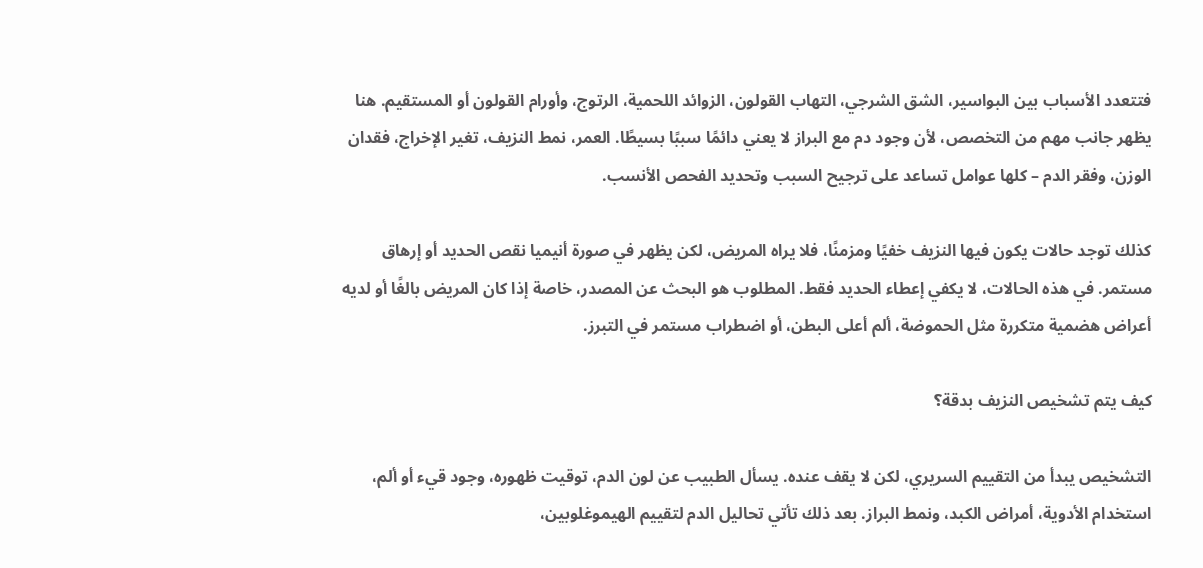فتتعدد الأسباب بين البواسير، الشق الشرجي، التهاب القولون، الزوائد اللحمية، الرتوج، وأورام القولون أو المستقيم. هنا يظهر جانب مهم من التخصص، لأن وجود دم مع البراز لا يعني دائمًا سببًا بسيطًا. العمر، نمط النزيف، تغير الإخراج، فقدان الوزن، وفقر الدم – كلها عوامل تساعد على ترجيح السبب وتحديد الفحص الأنسب.

كذلك توجد حالات يكون فيها النزيف خفيًا ومزمنًا، فلا يراه المريض، لكن يظهر في صورة أنيميا نقص الحديد أو إرهاق مستمر. في هذه الحالات، لا يكفي إعطاء الحديد فقط. المطلوب هو البحث عن المصدر، خاصة إذا كان المريض بالغًا أو لديه أعراض هضمية متكررة مثل الحموضة، ألم أعلى البطن، أو اضطراب مستمر في التبرز.

كيف يتم تشخيص النزيف بدقة؟

التشخيص يبدأ من التقييم السريري، لكن لا يقف عنده. يسأل الطبيب عن لون الدم، توقيت ظهوره، وجود قيء أو ألم، استخدام الأدوية، أمراض الكبد، ونمط البراز. بعد ذلك تأتي تحاليل الدم لتقييم الهيموغلوبين،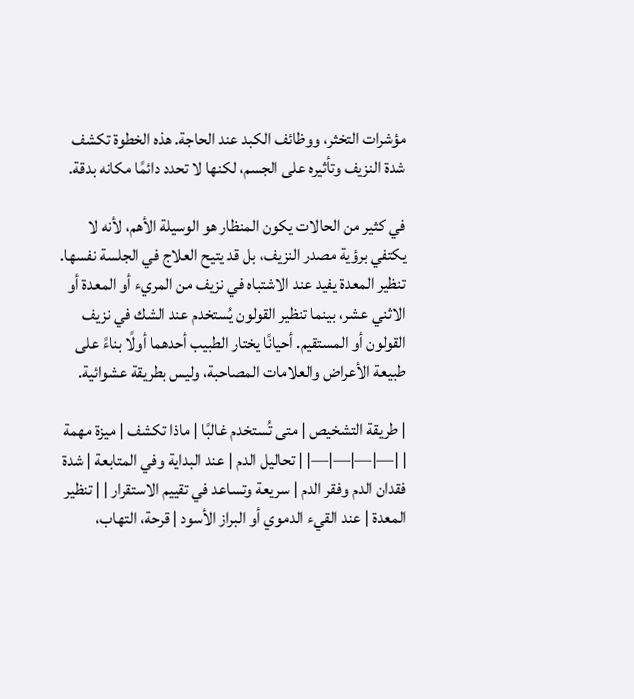مؤشرات التخثر، ووظائف الكبد عند الحاجة. هذه الخطوة تكشف شدة النزيف وتأثيره على الجسم، لكنها لا تحدد دائمًا مكانه بدقة.

في كثير من الحالات يكون المنظار هو الوسيلة الأهم، لأنه لا يكتفي برؤية مصدر النزيف، بل قد يتيح العلاج في الجلسة نفسها. تنظير المعدة يفيد عند الاشتباه في نزيف من المريء أو المعدة أو الاثني عشر، بينما تنظير القولون يُستخدم عند الشك في نزيف القولون أو المستقيم. أحيانًا يختار الطبيب أحدهما أولًا بناءً على طبيعة الأعراض والعلامات المصاحبة، وليس بطريقة عشوائية.

| طريقة التشخيص | متى تُستخدم غالبًا | ماذا تكشف | ميزة مهمة | |—|—|—|—| | تحاليل الدم | عند البداية وفي المتابعة | شدة فقدان الدم وفقر الدم | سريعة وتساعد في تقييم الاستقرار | | تنظير المعدة | عند القيء الدموي أو البراز الأسود | قرحة، التهاب،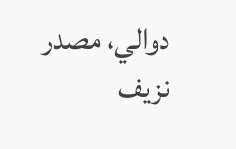دوالي، مصدر نزيف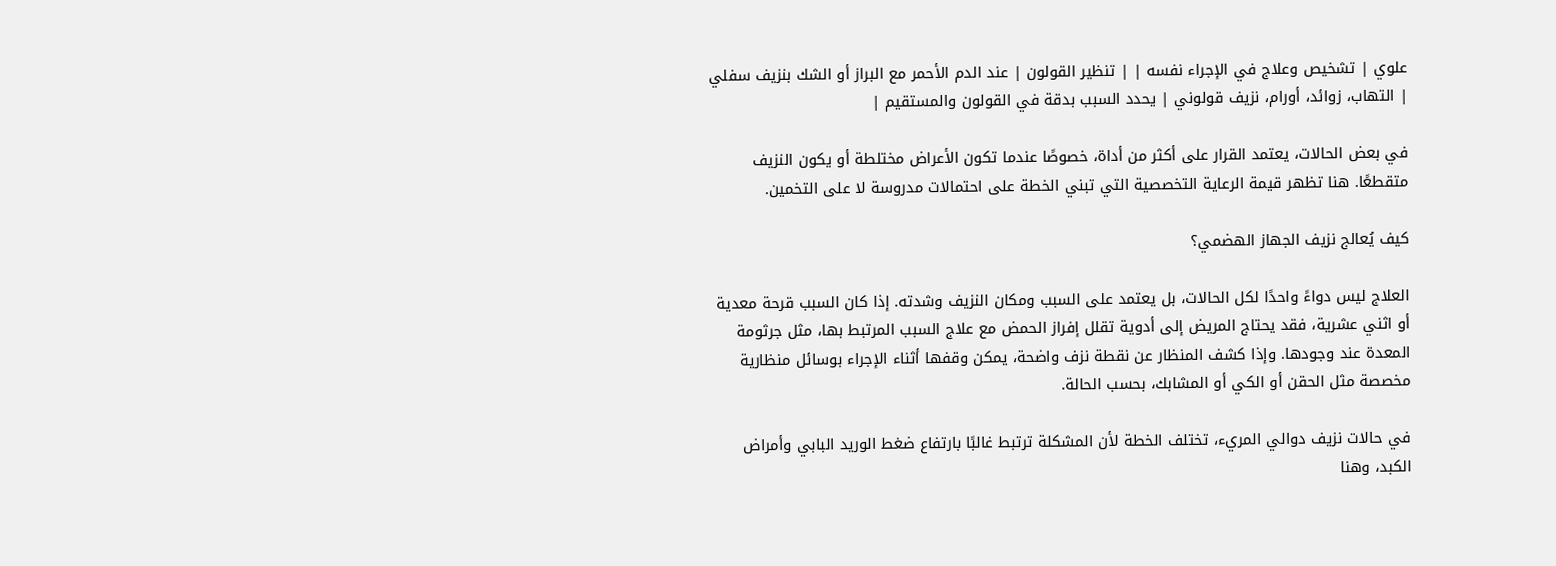علوي | تشخيص وعلاج في الإجراء نفسه | | تنظير القولون | عند الدم الأحمر مع البراز أو الشك بنزيف سفلي | التهاب، زوائد، أورام، نزيف قولوني | يحدد السبب بدقة في القولون والمستقيم |

في بعض الحالات، يعتمد القرار على أكثر من أداة، خصوصًا عندما تكون الأعراض مختلطة أو يكون النزيف متقطعًا. هنا تظهر قيمة الرعاية التخصصية التي تبني الخطة على احتمالات مدروسة لا على التخمين.

كيف يُعالج نزيف الجهاز الهضمي؟

العلاج ليس دواءً واحدًا لكل الحالات، بل يعتمد على السبب ومكان النزيف وشدته. إذا كان السبب قرحة معدية أو اثني عشرية، فقد يحتاج المريض إلى أدوية تقلل إفراز الحمض مع علاج السبب المرتبط بها، مثل جرثومة المعدة عند وجودها. وإذا كشف المنظار عن نقطة نزف واضحة، يمكن وقفها أثناء الإجراء بوسائل منظارية مخصصة مثل الحقن أو الكي أو المشابك، بحسب الحالة.

في حالات نزيف دوالي المريء، تختلف الخطة لأن المشكلة ترتبط غالبًا بارتفاع ضغط الوريد البابي وأمراض الكبد، وهنا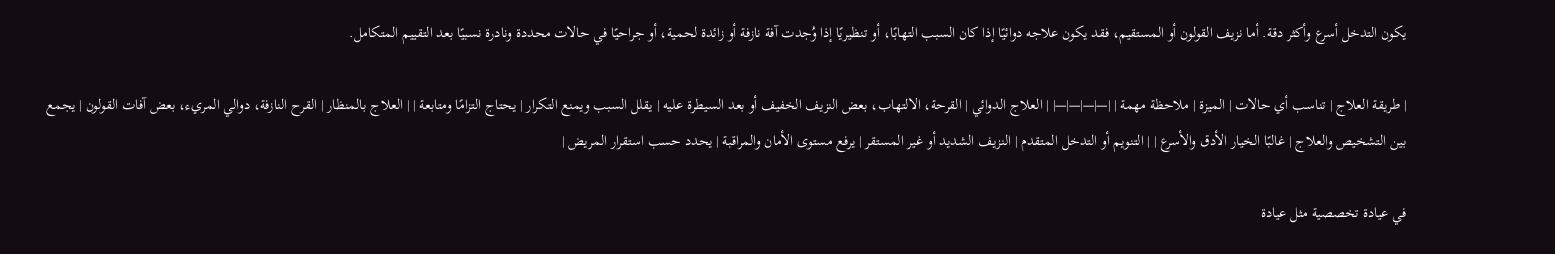يكون التدخل أسرع وأكثر دقة. أما نزيف القولون أو المستقيم، فقد يكون علاجه دوائيًا إذا كان السبب التهابًا، أو تنظيريًا إذا وُجدت آفة نازفة أو زائدة لحمية، أو جراحيًا في حالات محددة ونادرة نسبيًا بعد التقييم المتكامل.

| طريقة العلاج | تناسب أي حالات | الميزة | ملاحظة مهمة | |—|—|—|—| | العلاج الدوائي | القرحة، الالتهاب، بعض النزيف الخفيف أو بعد السيطرة عليه | يقلل السبب ويمنع التكرار | يحتاج التزامًا ومتابعة | | العلاج بالمنظار | القرح النازفة، دوالي المريء، بعض آفات القولون | يجمع بين التشخيص والعلاج | غالبًا الخيار الأدق والأسرع | | التنويم أو التدخل المتقدم | النزيف الشديد أو غير المستقر | يرفع مستوى الأمان والمراقبة | يحدد حسب استقرار المريض |

في عيادة تخصصية مثل عيادة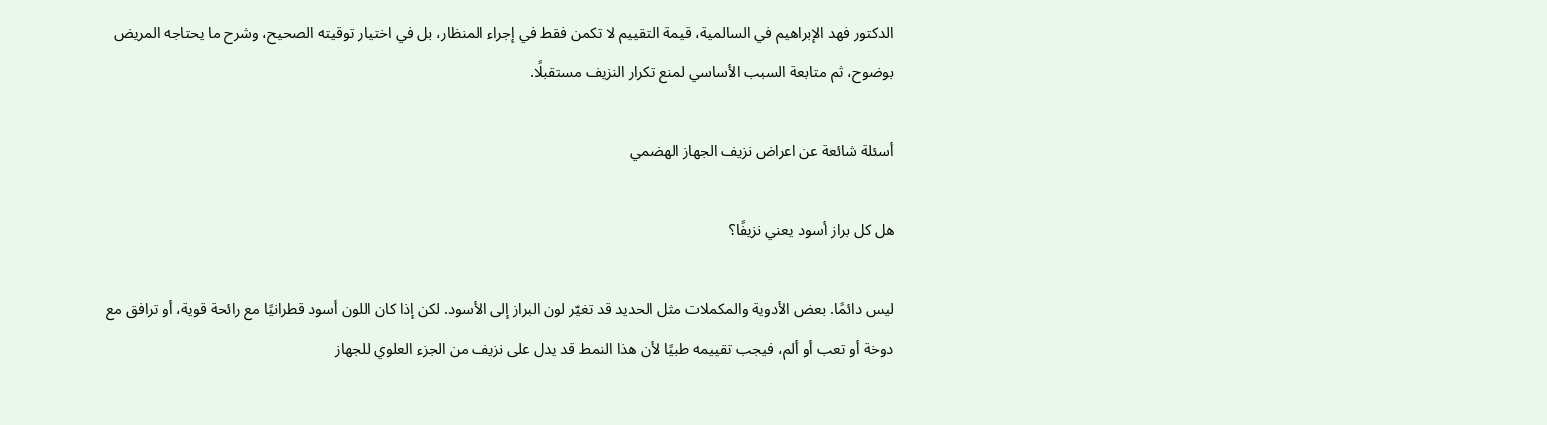الدكتور فهد الإبراهيم في السالمية، قيمة التقييم لا تكمن فقط في إجراء المنظار، بل في اختيار توقيته الصحيح، وشرح ما يحتاجه المريض بوضوح، ثم متابعة السبب الأساسي لمنع تكرار النزيف مستقبلًا.

أسئلة شائعة عن اعراض نزيف الجهاز الهضمي

هل كل براز أسود يعني نزيفًا؟

ليس دائمًا. بعض الأدوية والمكملات مثل الحديد قد تغيّر لون البراز إلى الأسود. لكن إذا كان اللون أسود قطرانيًا مع رائحة قوية، أو ترافق مع دوخة أو تعب أو ألم، فيجب تقييمه طبيًا لأن هذا النمط قد يدل على نزيف من الجزء العلوي للجهاز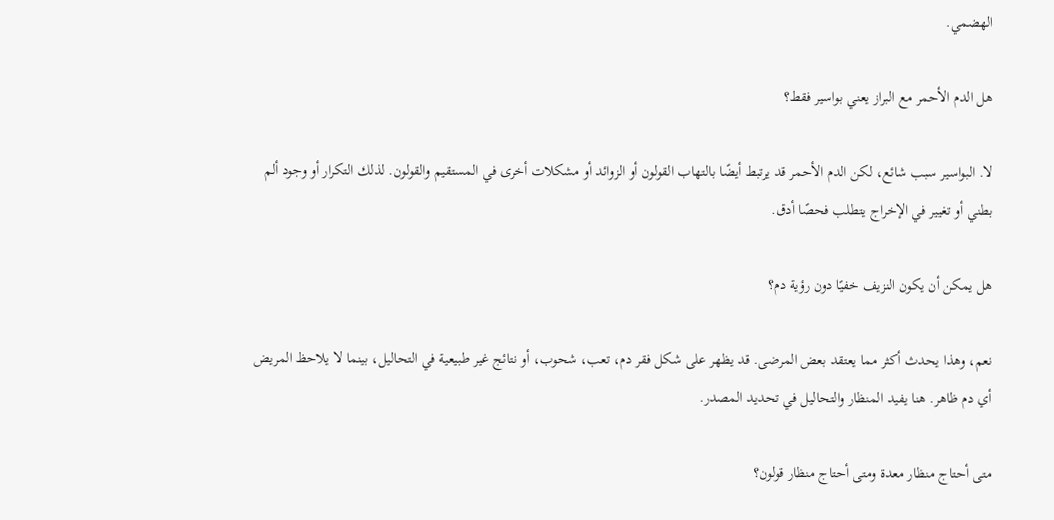الهضمي.

هل الدم الأحمر مع البراز يعني بواسير فقط؟

لا. البواسير سبب شائع، لكن الدم الأحمر قد يرتبط أيضًا بالتهاب القولون أو الزوائد أو مشكلات أخرى في المستقيم والقولون. لذلك التكرار أو وجود ألم بطني أو تغيير في الإخراج يتطلب فحصًا أدق.

هل يمكن أن يكون النزيف خفيًا دون رؤية دم؟

نعم، وهذا يحدث أكثر مما يعتقد بعض المرضى. قد يظهر على شكل فقر دم، تعب، شحوب، أو نتائج غير طبيعية في التحاليل، بينما لا يلاحظ المريض أي دم ظاهر. هنا يفيد المنظار والتحاليل في تحديد المصدر.

متى أحتاج منظار معدة ومتى أحتاج منظار قولون؟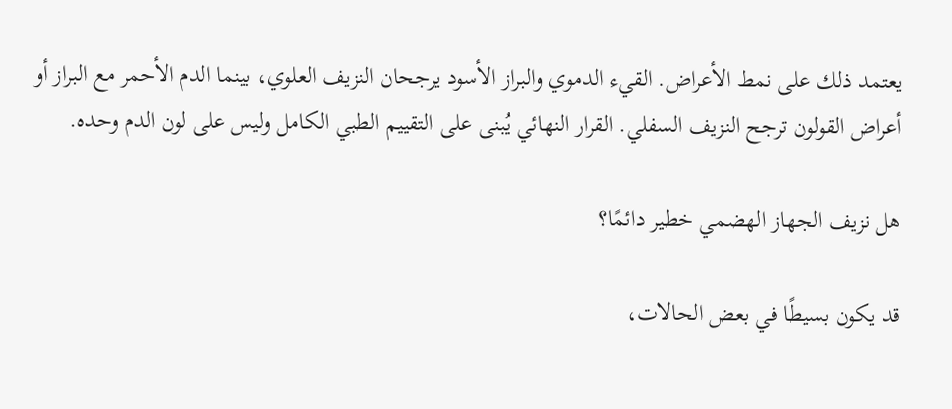يعتمد ذلك على نمط الأعراض. القيء الدموي والبراز الأسود يرجحان النزيف العلوي، بينما الدم الأحمر مع البراز أو أعراض القولون ترجح النزيف السفلي. القرار النهائي يُبنى على التقييم الطبي الكامل وليس على لون الدم وحده.

هل نزيف الجهاز الهضمي خطير دائمًا؟

قد يكون بسيطًا في بعض الحالات،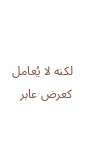لكنه لا يُعامل كعرض عابر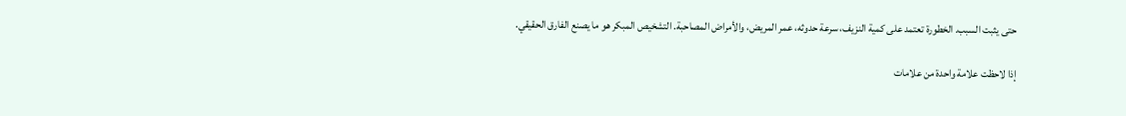حتى يثبت السبب. الخطورة تعتمد على كمية النزيف، سرعة حدوثه، عمر المريض، والأمراض المصاحبة. التشخيص المبكر هو ما يصنع الفارق الحقيقي.

إذا لاحظت علامة واحدة من علامات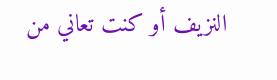النزيف أو كنت تعاني من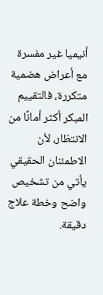أنيميا غير مفسرة مع أعراض هضمية متكررة، فالتقييم المبكر أكثر أمانًا من الانتظار، لأن الاطمئنان الحقيقي يأتي من تشخيص واضح وخطة علاج دقيقة.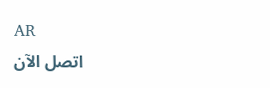AR
اتصل الآن